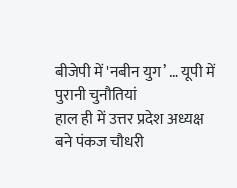बीजेपी में 'नबीन युग’ … यूपी में पुरानी चुनौतियां
हाल ही में उत्तर प्रदेश अध्यक्ष बने पंकज चौधरी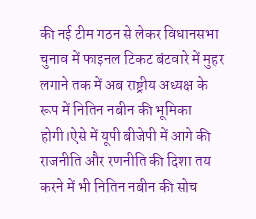की नई टीम गठन से लेकर विधानसभा चुनाव में फाइनल टिकट बंटवारे में मुहर लगाने तक में अब राष्ट्रीय अध्यक्ष के रूप में नितिन नबीन की भूमिका होगी।ऐसे में यूपी बीजेपी में आगे की राजनीति और रणनीति की दिशा तय करने में भी नितिन नबीन की सोच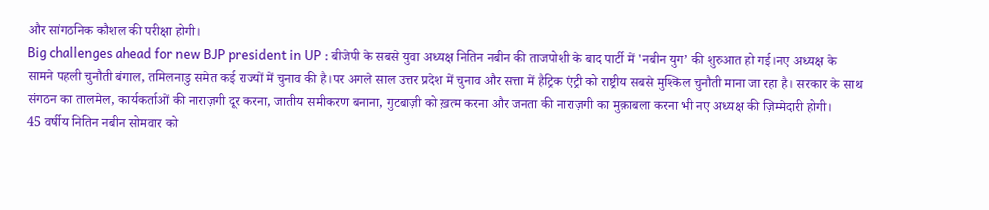और सांगठनिक कौशल की परीक्षा होगी।
Big challenges ahead for new BJP president in UP : बीजेपी के सबसे युवा अध्यक्ष नितिन नबीन की ताजपोशी के बाद पार्टी में 'नबीन युग’ की शुरुआत हो गई।नए अध्यक्ष के सामने पहली चुनौती बंगाल, तमिलनाडु समेत कई राज्यों में चुनाव की है।पर अगले साल उत्तर प्रदेश में चुनाव और सत्ता में हैट्रिक एंट्री को राष्ट्रीय सबसे मुश्किल चुनौती माना जा रहा है। सरकार के साथ संगठन का तालमेल, कार्यकर्ताओं की नाराज़गी दूर करना, जातीय समीकरण बनाना, गुटबाज़ी को ख़त्म करना और जनता की नाराज़गी का मुक़ाबला करना भी नए अध्यक्ष की ज़िम्मेदारी होगी।
45 वर्षीय नितिन नबीन सोमवार को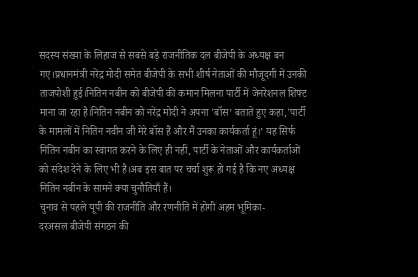सदस्य संख्या के लिहाज से सबसे बड़े राजनीतिक दल बीजेपी के अध्यक्ष बन गए।प्रधानमंत्री नरेंद्र मोदी समेत बीजेपी के सभी शीर्ष नेताओं की मौजूदगी में उनकी ताजपोशी हुई।नितिन नबीन को बीजेपी की कमान मिलना पार्टी में जेनरेशनल शिफ्ट माना जा रहा है।नितिन नबीन को नरेंद्र मोदी ने अपना 'बॉस’ बताते हुए कहा,'पार्टी के मामलों में नितिन नवीन जी मेरे बॉस हैं और मैं उनका कार्यकर्ता हूं।’ यह सिर्फ नितिन नबीन का स्वागत करने के लिए ही नहीं, पार्टी के नेताओं और कार्यकर्ताओं को संदेश देने के लिए भी है।अब इस बात पर चर्चा शुरू हो गई है कि नए अध्यक्ष नितिन नबीन के सामने क्या चुनौतियाँ हैं।
चुनाव से पहले यूपी की राजनीति और रणनीति में होगी अहम भूमिका-
दरअसल बीजेपी संगठन की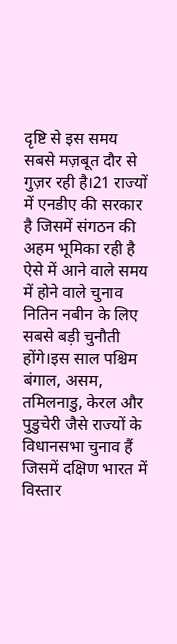दृष्टि से इस समय सबसे मज़बूत दौर से गुज़र रही है।21 राज्यों में एनडीए की सरकार है जिसमें संगठन की अहम भूमिका रही है ऐसे में आने वाले समय में होने वाले चुनाव नितिन नबीन के लिए सबसे बड़ी चुनौती होंगे।इस साल पश्चिम बंगाल, असम, तमिलनाडु, केरल और पुडुचेरी जैसे राज्यों के विधानसभा चुनाव हैं जिसमें दक्षिण भारत में विस्तार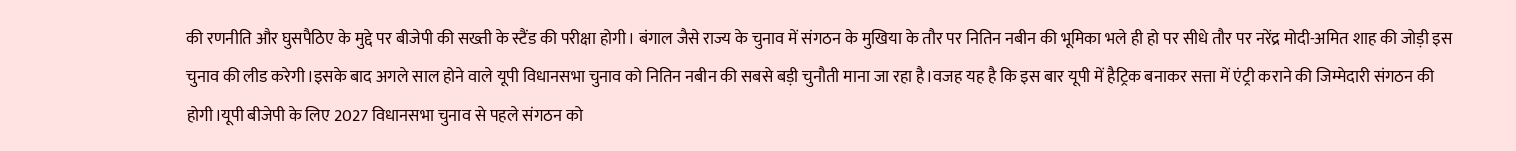की रणनीति और घुसपैठिए के मुद्दे पर बीजेपी की सख्ती के स्टैंड की परीक्षा होगी। बंगाल जैसे राज्य के चुनाव में संगठन के मुखिया के तौर पर नितिन नबीन की भूमिका भले ही हो पर सीधे तौर पर नरेंद्र मोदी-अमित शाह की जोड़ी इस चुनाव की लीड करेगी।इसके बाद अगले साल होने वाले यूपी विधानसभा चुनाव को नितिन नबीन की सबसे बड़ी चुनौती माना जा रहा है।वजह यह है कि इस बार यूपी में हैट्रिक बनाकर सत्ता में एंट्री कराने की जिम्मेदारी संगठन की होगी।यूपी बीजेपी के लिए 2027 विधानसभा चुनाव से पहले संगठन को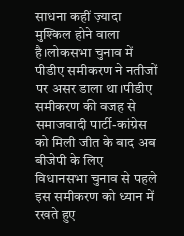साधना कहीं ज़्यादा मुश्किल होने वाला है।लोकसभा चुनाव में पीडीए समीकरण ने नतीजों पर असर डाला था।पीडीए समीकरण की वजह से समाजवादी पार्टी-कांग्रेस को मिली जीत के बाद अब बीजेपी के लिए विधानसभा चुनाव से पहले इस समीकरण को ध्यान में रखते हुए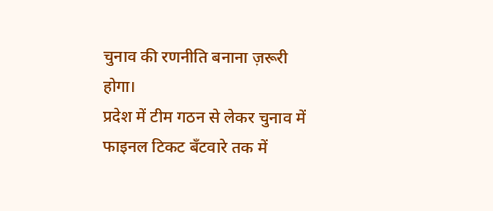चुनाव की रणनीति बनाना ज़रूरी होगा।
प्रदेश में टीम गठन से लेकर चुनाव में फाइनल टिकट बँटवारे तक में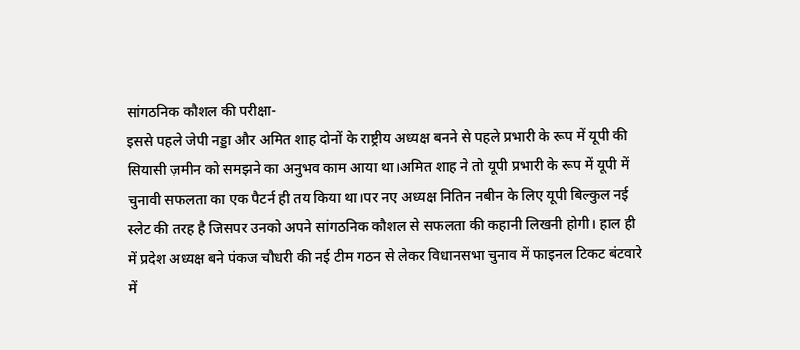सांगठनिक कौशल की परीक्षा-
इससे पहले जेपी नड्डा और अमित शाह दोनों के राष्ट्रीय अध्यक्ष बनने से पहले प्रभारी के रूप में यूपी की सियासी ज़मीन को समझने का अनुभव काम आया था।अमित शाह ने तो यूपी प्रभारी के रूप में यूपी में चुनावी सफलता का एक पैटर्न ही तय किया था।पर नए अध्यक्ष नितिन नबीन के लिए यूपी बिल्कुल नई स्लेट की तरह है जिसपर उनको अपने सांगठनिक कौशल से सफलता की कहानी लिखनी होगी। हाल ही में प्रदेश अध्यक्ष बने पंकज चौधरी की नई टीम गठन से लेकर विधानसभा चुनाव में फाइनल टिकट बंटवारे में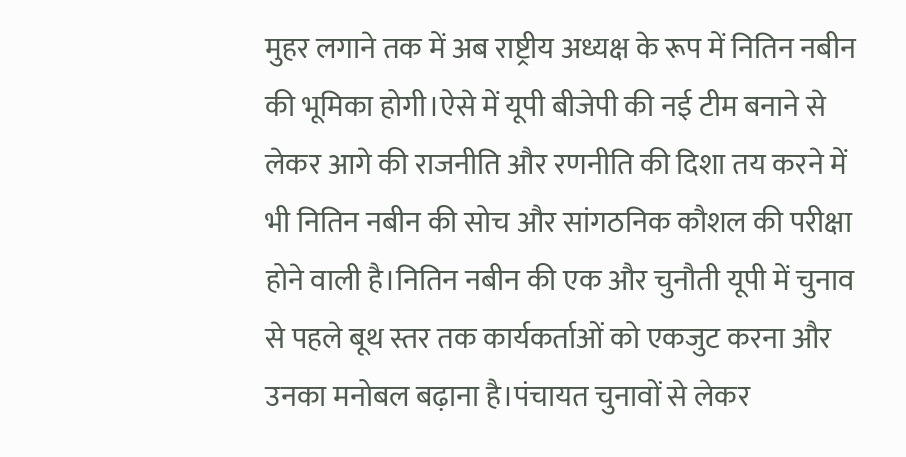मुहर लगाने तक में अब राष्ट्रीय अध्यक्ष के रूप में नितिन नबीन की भूमिका होगी।ऐसे में यूपी बीजेपी की नई टीम बनाने से लेकर आगे की राजनीति और रणनीति की दिशा तय करने में भी नितिन नबीन की सोच और सांगठनिक कौशल की परीक्षा होने वाली है।नितिन नबीन की एक और चुनौती यूपी में चुनाव से पहले बूथ स्तर तक कार्यकर्ताओं को एकजुट करना और उनका मनोबल बढ़ाना है।पंचायत चुनावों से लेकर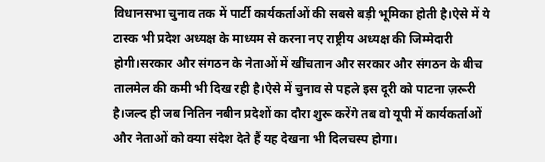विधानसभा चुनाव तक में पार्टी कार्यकर्ताओं की सबसे बड़ी भूमिका होती है।ऐसे में ये टास्क भी प्रदेश अध्यक्ष के माध्यम से करना नए राष्ट्रीय अध्यक्ष की जिम्मेदारी होगी।सरकार और संगठन के नेताओं में खींचतान और सरकार और संगठन के बीच तालमेल की कमी भी दिख रही है।ऐसे में चुनाव से पहले इस दूरी को पाटना ज़रूरी है।जल्द ही जब नितिन नबीन प्रदेशों का दौरा शुरू करेंगे तब वो यूपी में कार्यकर्ताओं और नेताओं को क्या संदेश देते हैं यह देखना भी दिलचस्प होगा।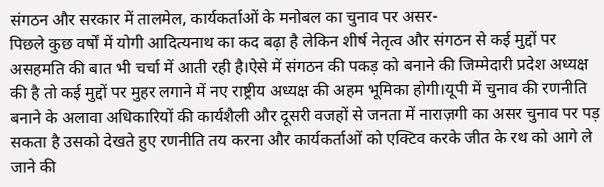संगठन और सरकार में तालमेल, कार्यकर्ताओं के मनोबल का चुनाव पर असर-
पिछले कुछ वर्षों में योगी आदित्यनाथ का कद बढ़ा है लेकिन शीर्ष नेतृत्व और संगठन से कई मुद्दों पर असहमति की बात भी चर्चा में आती रही है।ऐसे में संगठन की पकड़ को बनाने की जिम्मेदारी प्रदेश अध्यक्ष की है तो कई मुद्दों पर मुहर लगाने में नए राष्ट्रीय अध्यक्ष की अहम भूमिका होगी।यूपी में चुनाव की रणनीति बनाने के अलावा अधिकारियों की कार्यशैली और दूसरी वजहों से जनता में नाराज़गी का असर चुनाव पर पड़ सकता है उसको देखते हुए रणनीति तय करना और कार्यकर्ताओं को एक्टिव करके जीत के रथ को आगे ले जाने की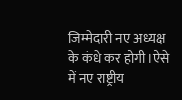जिम्मेदारी नए अध्यक्ष के कंधे कर होगी।ऐसे में नए राष्ट्रीय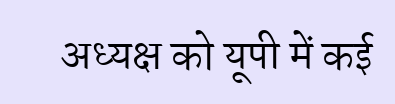अध्यक्ष को यूपी में कई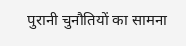पुरानी चुनौतियों का सामना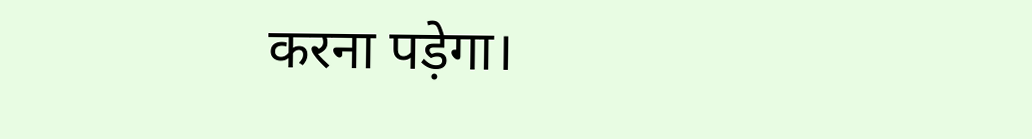करना पड़ेगा।